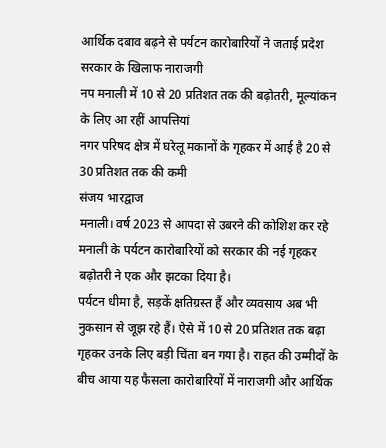आर्थिक दबाव बढ़ने से पर्यटन कारोबारियों ने जताई प्रदेश सरकार के खिलाफ नाराजगी
नप मनाली में 10 से 20 प्रतिशत तक की बढ़ोतरी, मूल्यांकन के लिए आ रहीं आपत्तियां
नगर परिषद क्षेत्र में घरेलू मकानों के गृहकर में आई है 20 से 30 प्रतिशत तक की कमी
संजय भारद्वाज
मनाली। वर्ष 2023 से आपदा से उबरने की कोशिश कर रहे मनाली के पर्यटन कारोबारियों को सरकार की नई गृहकर बढ़ोतरी ने एक और झटका दिया है।
पर्यटन धीमा है, सड़कें क्षतिग्रस्त हैं और व्यवसाय अब भी नुकसान से जूझ रहे हैं। ऐसे में 10 से 20 प्रतिशत तक बढ़ा गृहकर उनके लिए बड़ी चिंता बन गया है। राहत की उम्मीदों के बीच आया यह फैसला कारोबारियों में नाराजगी और आर्थिक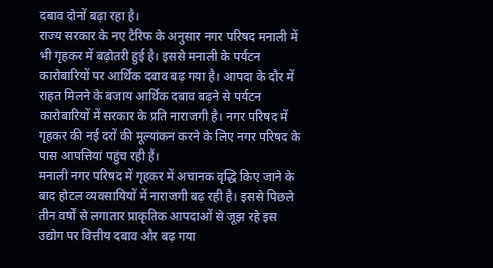दबाव दोनों बढ़ा रहा है।
राज्य सरकार के नए टैरिफ के अनुसार नगर परिषद मनाली में भी गृहकर में बढ़ोतरी हुई है। इससे मनाली के पर्यटन कारोबारियों पर आर्थिक दबाव बढ़ गया है। आपदा के दौर में राहत मिलने के बजाय आर्थिक दबाव बढ़ने से पर्यटन कारोबारियों में सरकार के प्रति नाराजगी है। नगर परिषद में गृहकर की नई दरों की मूल्यांकन करने के लिए नगर परिषद के पास आपत्तियां पहुंच रही हैं।
मनाली नगर परिषद में गृहकर में अचानक वृद्धि किए जाने के बाद होटल व्यवसायियों में नाराजगी बढ़ रही है। इससे पिछले तीन वर्षों से लगातार प्राकृतिक आपदाओं से जूझ रहे इस उद्योग पर वित्तीय दबाव और बढ़ गया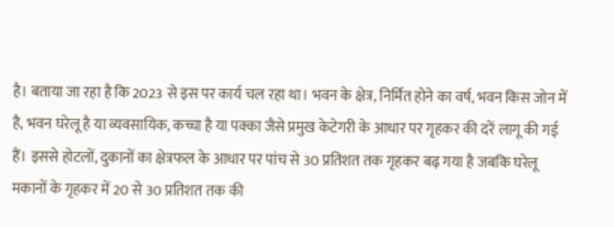है। बताया जा रहा है कि 2023 से इस पर कार्य चल रहा था। भवन के क्षेत्र, निर्मित होने का वर्ष, भवन किस जोन में है, भवन घरेलू है या व्यवसायिक, कच्चा है या पक्का जैसे प्रमुख केटेगरी के आधार पर गृहकर की दरें लागू की गई हैं। इससे होटलों, दुकानों का क्षेत्रफल के आधार पर पांच से 30 प्रतिशत तक गृहकर बढ़ गया है जबकि घरेलू मकानों के गृहकर में 20 से 30 प्रतिशत तक की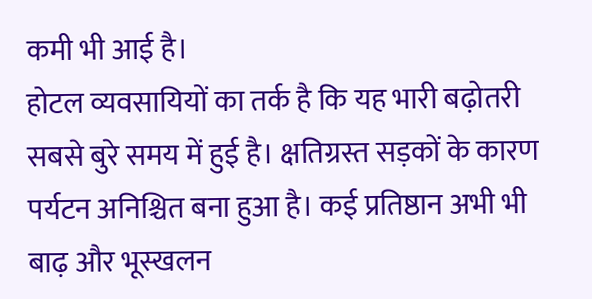कमी भी आई है।
होटल व्यवसायियों का तर्क है कि यह भारी बढ़ोतरी सबसे बुरे समय में हुई है। क्षतिग्रस्त सड़कों के कारण पर्यटन अनिश्चित बना हुआ है। कई प्रतिष्ठान अभी भी बाढ़ और भूस्खलन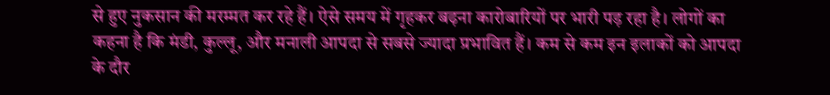से हुए नुकसान की मरम्मत कर रहे हैं। ऐसे समय में गृहकर बढ़ना कारोबारियों पर भारी पड़ रहा है। लोगों का कहना है कि मंडी, कुल्लू, और मनाली आपदा से सबसे ज्यादा प्रभावित हैं। कम से कम इन इलाकों को आपदा के दौर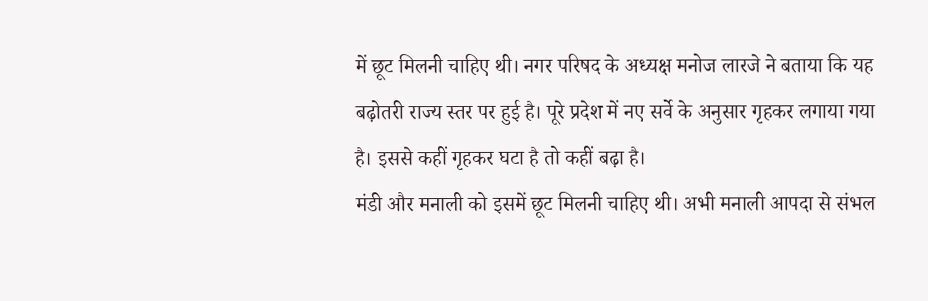में छूट मिलनी चाहिए थी। नगर परिषद के अध्यक्ष मनोज लारजे ने बताया कि यह बढ़ोतरी राज्य स्तर पर हुई है। पूरे प्रदेश में नए सर्वे के अनुसार गृहकर लगाया गया है। इससे कहीं गृहकर घटा है तो कहीं बढ़ा है।
मंडी और मनाली को इसमें छूट मिलनी चाहिए थी। अभी मनाली आपदा से संभल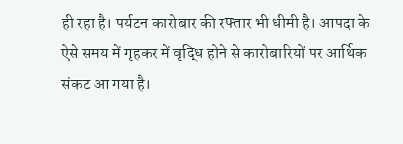ही रहा है। पर्यटन कारोबार की रफ्तार भी धीमी है। आपदा के ऐसे समय में गृहकर में वृद्धि होने से कारोबारियों पर आर्थिक संकट आ गया है।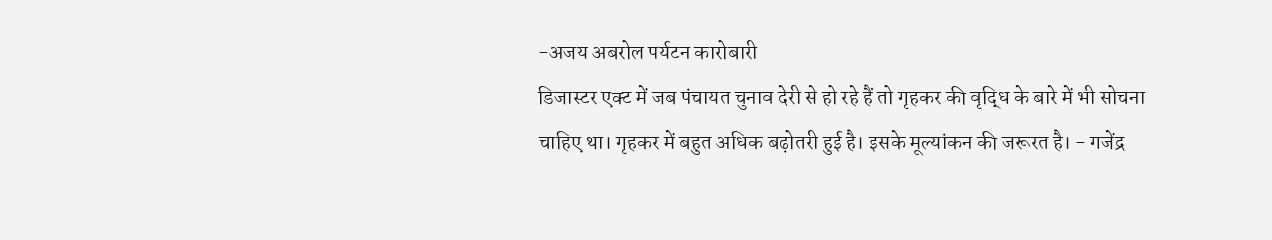-अजय अबरोल पर्यटन कारोबारी
डिजास्टर एक्ट में जब पंचायत चुनाव देरी से हो रहे हैं तो गृहकर की वृद्धि के बारे में भी सोचना चाहिए था। गृहकर में बहुत अधिक बढ़ोतरी हुई है। इसके मूल्यांकन की जरूरत है। - गजेंद्र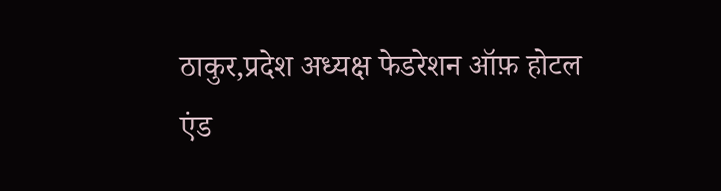ठाकुर,प्रदेश अध्यक्ष फेडरेशन ऑफ़ होटल एंड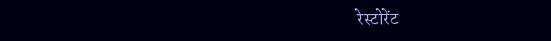रेस्टोरेंट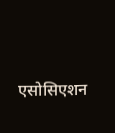एसोसिएशन